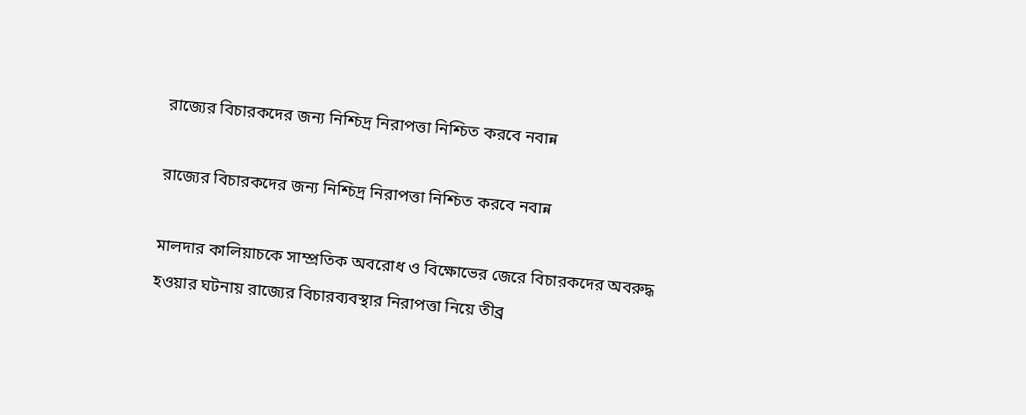রাজ্যের বিচারকদের জন্য নিশ্চিদ্র নিরাপত্তা নিশ্চিত করবে নবান্ন

রাজ্যের বিচারকদের জন্য নিশ্চিদ্র নিরাপত্তা নিশ্চিত করবে নবান্ন

মালদার কালিয়াচকে সাম্প্রতিক অবরোধ ও বিক্ষোভের জেরে বিচারকদের অবরুদ্ধ হওয়ার ঘটনায় রাজ্যের বিচারব্যবস্থার নিরাপত্তা নিয়ে তীব্র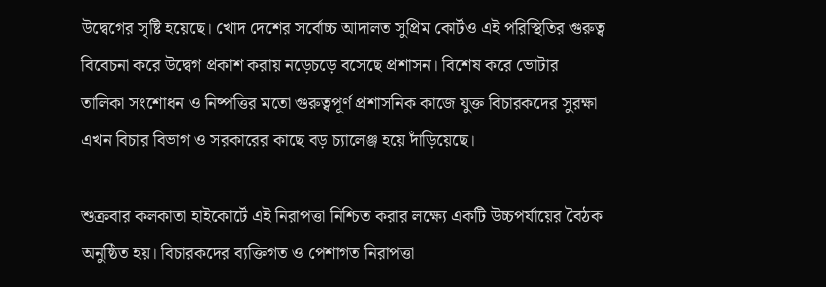উদ্বেগের সৃষ্টি হয়েছে। খোদ দেশের সর্বোচ্চ আদালত সুপ্রিম কোর্টও এই পরিস্থিতির গুরুত্ব বিবেচনা করে উদ্বেগ প্রকাশ করায় নড়েচড়ে বসেছে প্রশাসন। বিশেষ করে ভোটার তালিকা সংশোধন ও নিষ্পত্তির মতো গুরুত্বপূর্ণ প্রশাসনিক কাজে যুক্ত বিচারকদের সুরক্ষা এখন বিচার বিভাগ ও সরকারের কাছে বড় চ্যালেঞ্জ হয়ে দাঁড়িয়েছে।

শুক্রবার কলকাতা হাইকোর্টে এই নিরাপত্তা নিশ্চিত করার লক্ষ্যে একটি উচ্চপর্যায়ের বৈঠক অনুষ্ঠিত হয়। বিচারকদের ব্যক্তিগত ও পেশাগত নিরাপত্তা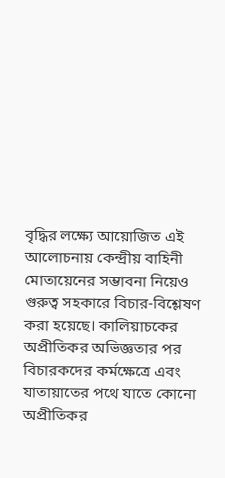বৃদ্ধির লক্ষ্যে আয়োজিত এই আলোচনায় কেন্দ্রীয় বাহিনী মোতায়েনের সম্ভাবনা নিয়েও গুরুত্ব সহকারে বিচার-বিশ্লেষণ করা হয়েছে। কালিয়াচকের অপ্রীতিকর অভিজ্ঞতার পর বিচারকদের কর্মক্ষেত্রে এবং যাতায়াতের পথে যাতে কোনো অপ্রীতিকর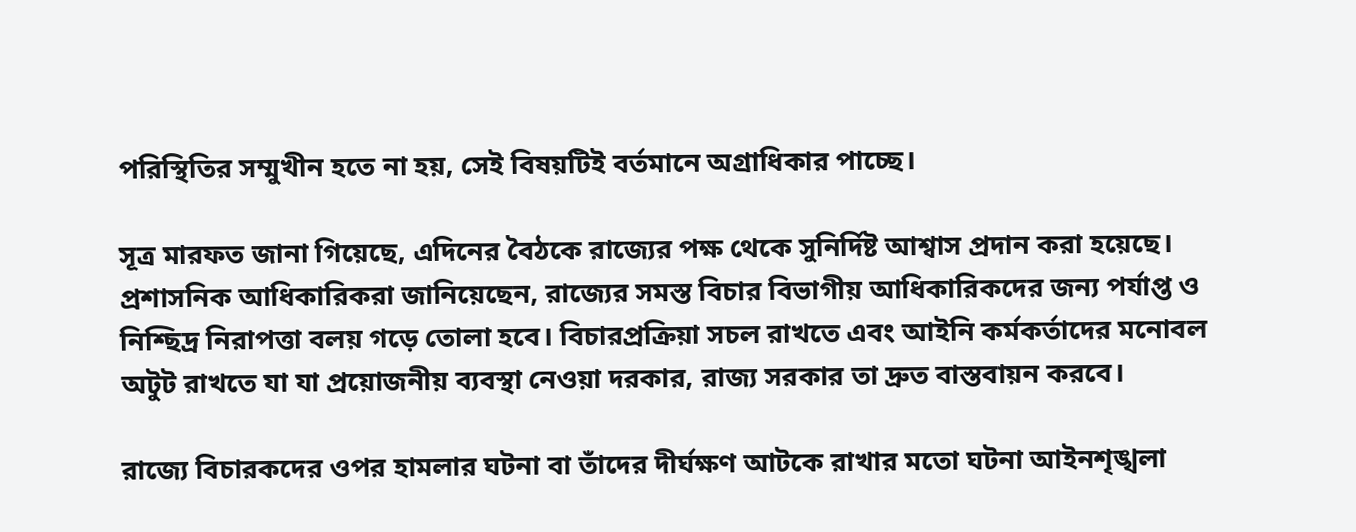পরিস্থিতির সম্মুখীন হতে না হয়, সেই বিষয়টিই বর্তমানে অগ্রাধিকার পাচ্ছে।

সূত্র মারফত জানা গিয়েছে, এদিনের বৈঠকে রাজ্যের পক্ষ থেকে সুনির্দিষ্ট আশ্বাস প্রদান করা হয়েছে। প্রশাসনিক আধিকারিকরা জানিয়েছেন, রাজ্যের সমস্ত বিচার বিভাগীয় আধিকারিকদের জন্য পর্যাপ্ত ও নিশ্ছিদ্র নিরাপত্তা বলয় গড়ে তোলা হবে। বিচারপ্রক্রিয়া সচল রাখতে এবং আইনি কর্মকর্তাদের মনোবল অটুট রাখতে যা যা প্রয়োজনীয় ব্যবস্থা নেওয়া দরকার, রাজ্য সরকার তা দ্রুত বাস্তবায়ন করবে।

রাজ্যে বিচারকদের ওপর হামলার ঘটনা বা তাঁদের দীর্ঘক্ষণ আটকে রাখার মতো ঘটনা আইনশৃঙ্খলা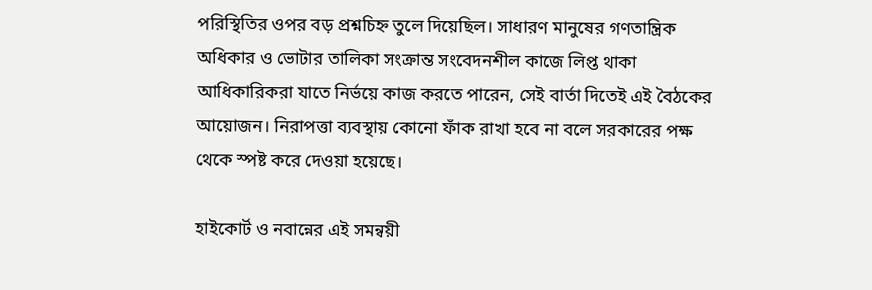পরিস্থিতির ওপর বড় প্রশ্নচিহ্ন তুলে দিয়েছিল। সাধারণ মানুষের গণতান্ত্রিক অধিকার ও ভোটার তালিকা সংক্রান্ত সংবেদনশীল কাজে লিপ্ত থাকা আধিকারিকরা যাতে নির্ভয়ে কাজ করতে পারেন, সেই বার্তা দিতেই এই বৈঠকের আয়োজন। নিরাপত্তা ব্যবস্থায় কোনো ফাঁক রাখা হবে না বলে সরকারের পক্ষ থেকে স্পষ্ট করে দেওয়া হয়েছে।

হাইকোর্ট ও নবান্নের এই সমন্বয়ী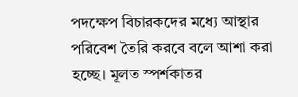পদক্ষেপ বিচারকদের মধ্যে আস্থার পরিবেশ তৈরি করবে বলে আশা করা হচ্ছে। মূলত স্পর্শকাতর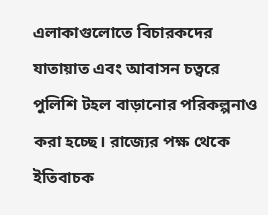এলাকাগুলোতে বিচারকদের যাতায়াত এবং আবাসন চত্বরে পুলিশি টহল বাড়ানোর পরিকল্পনাও করা হচ্ছে। রাজ্যের পক্ষ থেকে ইতিবাচক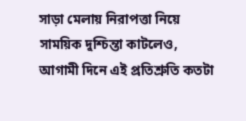সাড়া মেলায় নিরাপত্তা নিয়ে সাময়িক দুশ্চিন্তা কাটলেও, আগামী দিনে এই প্রতিশ্রুতি কতটা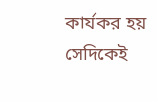কার্যকর হয় সেদিকেই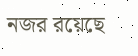নজর রয়েছে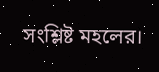সংশ্লিষ্ট মহলের।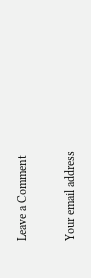Leave a Comment

Your email address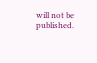will not be published.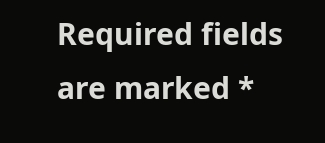Required fields are marked *